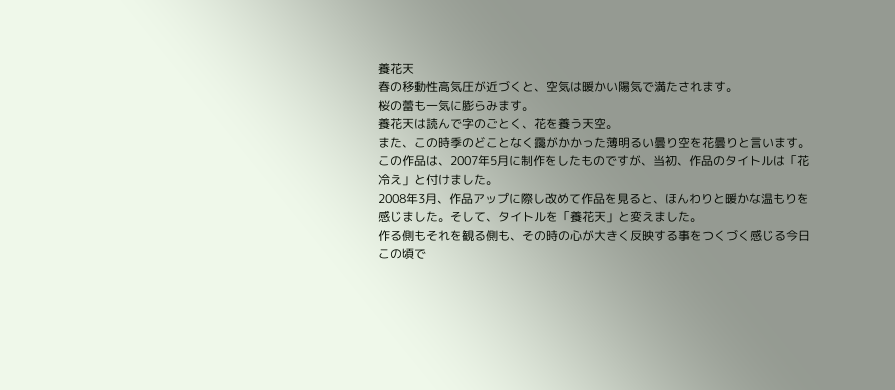養花天
春の移動性高気圧が近づくと、空気は暖かい陽気で満たされます。
桜の蕾も一気に膨らみます。
養花天は読んで字のごとく、花を養う天空。
また、この時季のどことなく靄がかかった薄明るい曇り空を花曇りと言います。
この作品は、2007年5月に制作をしたものですが、当初、作品のタイトルは「花冷え」と付けました。
2008年3月、作品アップに際し改めて作品を見ると、ほんわりと暖かな温もりを感じました。そして、タイトルを「養花天」と変えました。
作る側もそれを観る側も、その時の心が大きく反映する事をつくづく感じる今日この頃で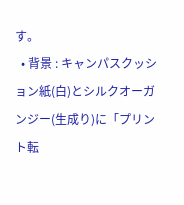す。
  • 背景 : キャンパスクッション紙(白)とシルクオーガンジー(生成り)に「プリント転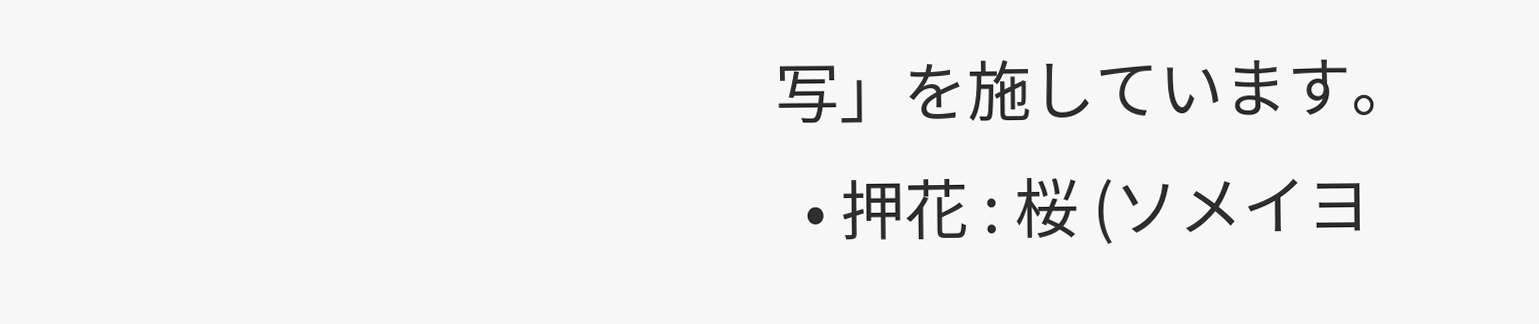写」を施しています。
  • 押花 : 桜 (ソメイヨ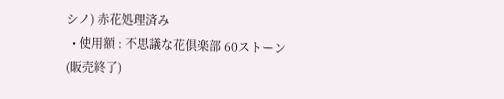シノ) 赤花処理済み
  • 使用額 : 不思議な花倶楽部 60ストーン(販売終了)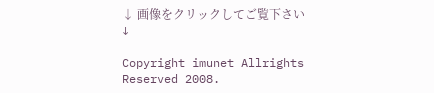↓ 画像をクリックしてご覧下さい ↓

Copyright imunet Allrights Reserved 2008.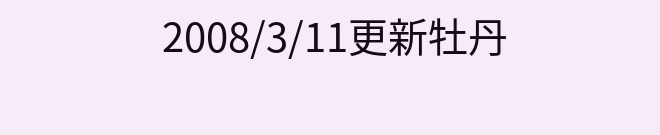2008/3/11更新牡丹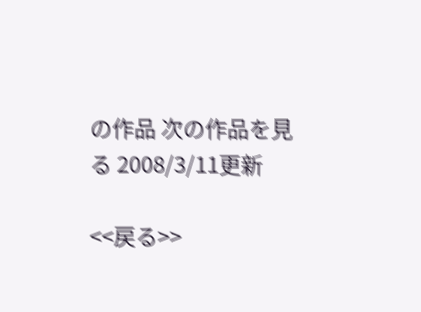の作品 次の作品を見る 2008/3/11更新

<<戻る>>